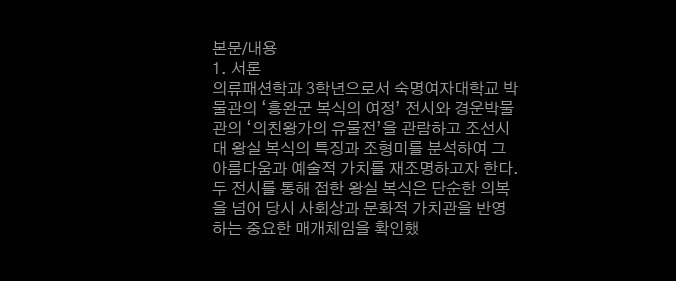본문/내용
1. 서론
의류패션학과 3학년으로서 숙명여자대학교 박물관의 ‘흥완군 복식의 여정’ 전시와 경운박물관의 ‘의친왕가의 유물전’을 관람하고 조선시대 왕실 복식의 특징과 조형미를 분석하여 그 아름다움과 예술적 가치를 재조명하고자 한다. 두 전시를 통해 접한 왕실 복식은 단순한 의복을 넘어 당시 사회상과 문화적 가치관을 반영하는 중요한 매개체임을 확인했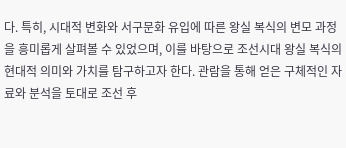다. 특히, 시대적 변화와 서구문화 유입에 따른 왕실 복식의 변모 과정을 흥미롭게 살펴볼 수 있었으며, 이를 바탕으로 조선시대 왕실 복식의 현대적 의미와 가치를 탐구하고자 한다. 관람을 통해 얻은 구체적인 자료와 분석을 토대로 조선 후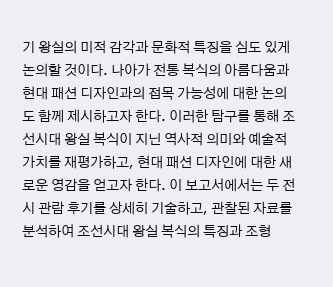기 왕실의 미적 감각과 문화적 특징을 심도 있게 논의할 것이다. 나아가 전통 복식의 아름다움과 현대 패션 디자인과의 접목 가능성에 대한 논의도 함께 제시하고자 한다. 이러한 탐구를 통해 조선시대 왕실 복식이 지닌 역사적 의미와 예술적 가치를 재평가하고, 현대 패션 디자인에 대한 새로운 영감을 얻고자 한다. 이 보고서에서는 두 전시 관람 후기를 상세히 기술하고, 관찰된 자료를 분석하여 조선시대 왕실 복식의 특징과 조형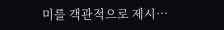미를 객관적으로 제시…